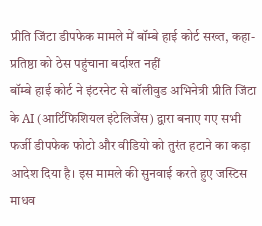प्रीति जिंटा डीपफेक मामले में बॉम्बे हाई कोर्ट सख्त, कहा- प्रतिष्ठा को ठेस पहुंचाना बर्दाश्त नहीं
बॉम्बे हाई कोर्ट ने इंटरनेट से बॉलीवुड अभिनेत्री प्रीति जिंटा के AI (आर्टिफिशियल इंटेलिजेंस) द्वारा बनाए गए सभी फर्जी डीपफेक फोटो और वीडियो को तुरंत हटाने का कड़ा आदेश दिया है। इस मामले की सुनवाई करते हुए जस्टिस माधव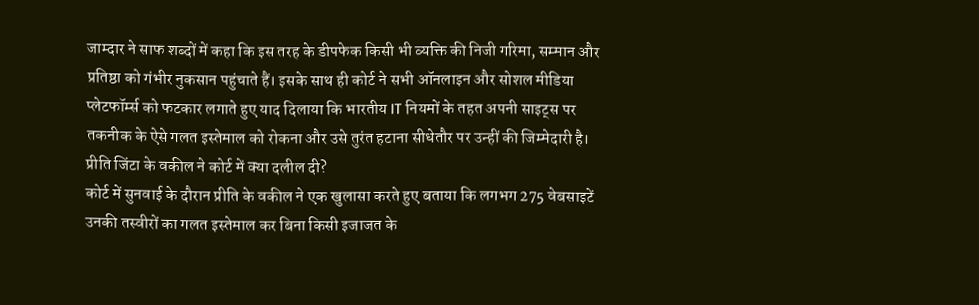जाम्दार ने साफ शब्दों में कहा कि इस तरह के डीपफेक किसी भी व्यक्ति की निजी गरिमा, सम्मान और प्रतिष्ठा को गंभीर नुकसान पहुंचाते हैं। इसके साथ ही कोर्ट ने सभी ऑनलाइन और सोशल मीडिया प्लेटफॉर्म्स को फटकार लगाते हुए याद दिलाया कि भारतीय IT नियमों के तहत अपनी साइट्स पर तकनीक के ऐसे गलत इस्तेमाल को रोकना और उसे तुरंत हटाना सीधेतौर पर उन्हीं की जिम्मेदारी है।
प्रीति जिंटा के वकील ने कोर्ट में क्या दलील दी?
कोर्ट में सुनवाई के दौरान प्रीति के वकील ने एक खुलासा करते हुए बताया कि लगभग 275 वेबसाइटें उनकी तस्वीरों का गलत इस्तेमाल कर बिना किसी इजाजत के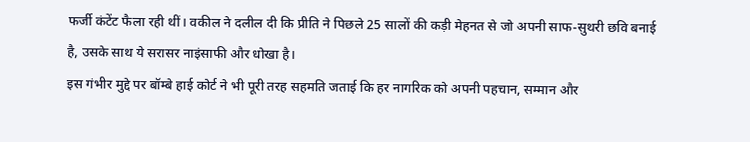फर्जी कंटेंट फैला रही थीं। वकील ने दलील दी कि प्रीति ने पिछले 25 सालों की कड़ी मेहनत से जो अपनी साफ-सुथरी छवि बनाई है, उसके साथ ये सरासर नाइंसाफी और धोखा है।
इस गंभीर मुद्दे पर बॉम्बे हाई कोर्ट ने भी पूरी तरह सहमति जताई कि हर नागरिक को अपनी पहचान, सम्मान और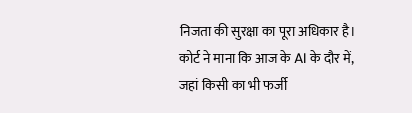निजता की सुरक्षा का पूरा अधिकार है। कोर्ट ने माना कि आज के AI के दौर में, जहां किसी का भी फर्जी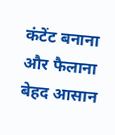कंटेंट बनाना और फैलाना बेहद आसान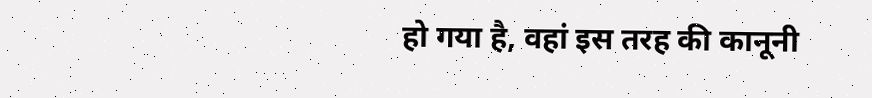हो गया है, वहां इस तरह की कानूनी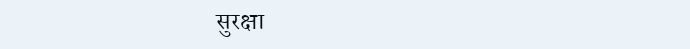सुरक्षा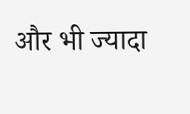और भी ज्यादा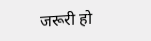जरूरी हो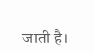जाती है।